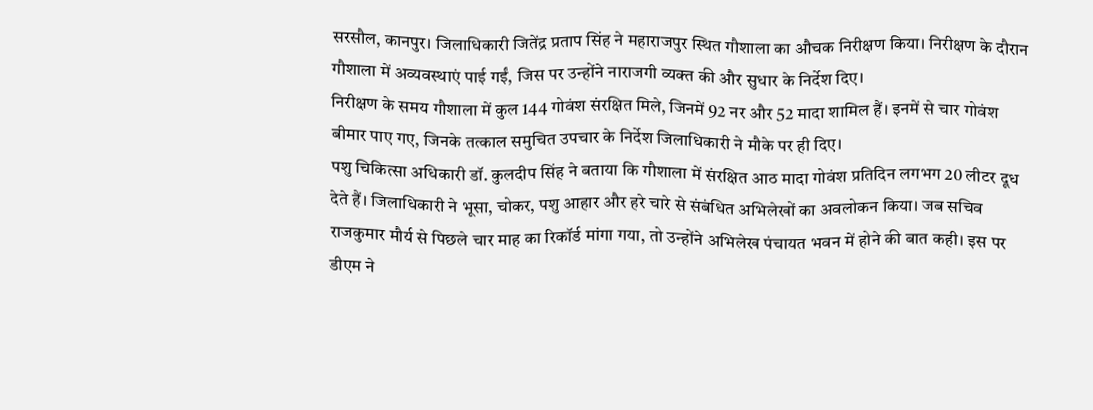सरसौल, कानपुर। जिलाधिकारी जितेंद्र प्रताप सिंह ने महाराजपुर स्थित गौशाला का औचक निरीक्षण किया। निरीक्षण के दौरान गौशाला में अव्यवस्थाएं पाई गईं, जिस पर उन्होंने नाराजगी व्यक्त की और सुधार के निर्देश दिए।
निरीक्षण के समय गौशाला में कुल 144 गोवंश संरक्षित मिले, जिनमें 92 नर और 52 मादा शामिल हैं। इनमें से चार गोवंश बीमार पाए गए, जिनके तत्काल समुचित उपचार के निर्देश जिलाधिकारी ने मौके पर ही दिए।
पशु चिकित्सा अधिकारी डॉ. कुलदीप सिंह ने बताया कि गौशाला में संरक्षित आठ मादा गोवंश प्रतिदिन लगभग 20 लीटर दूध देते हैं। जिलाधिकारी ने भूसा, चोकर, पशु आहार और हरे चारे से संबंधित अभिलेखों का अवलोकन किया। जब सचिव राजकुमार मौर्य से पिछले चार माह का रिकॉर्ड मांगा गया, तो उन्होंने अभिलेख पंचायत भवन में होने की बात कही। इस पर डीएम ने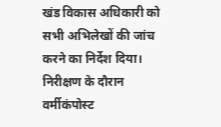खंड विकास अधिकारी को सभी अभिलेखों की जांच करने का निर्देश दिया।
निरीक्षण के दौरान वर्मीकंपोस्ट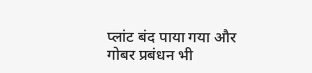प्लांट बंद पाया गया और गोबर प्रबंधन भी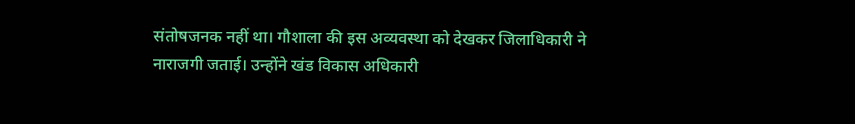संतोषजनक नहीं था। गौशाला की इस अव्यवस्था को देखकर जिलाधिकारी ने नाराजगी जताई। उन्होंने खंड विकास अधिकारी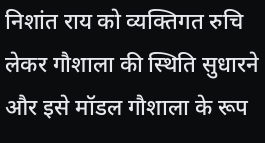निशांत राय को व्यक्तिगत रुचि लेकर गौशाला की स्थिति सुधारने और इसे मॉडल गौशाला के रूप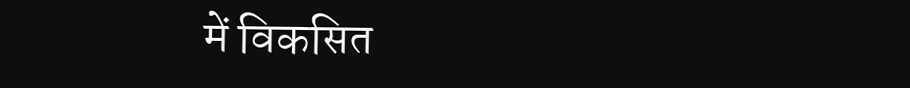में विकसित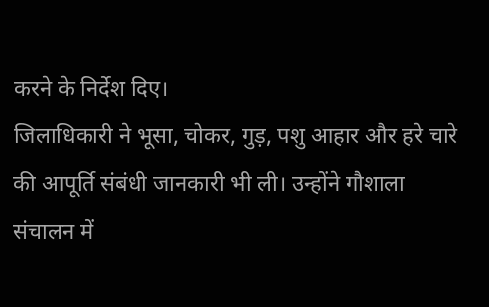करने के निर्देश दिए।
जिलाधिकारी ने भूसा, चोकर, गुड़, पशु आहार और हरे चारे की आपूर्ति संबंधी जानकारी भी ली। उन्होंने गौशाला संचालन में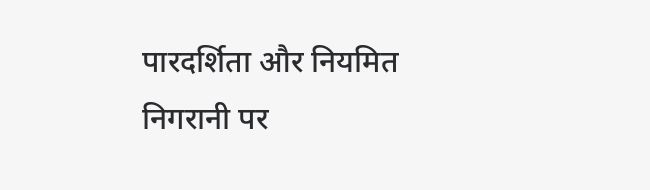पारदर्शिता और नियमित निगरानी पर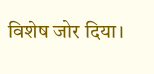विशेष जोर दिया।